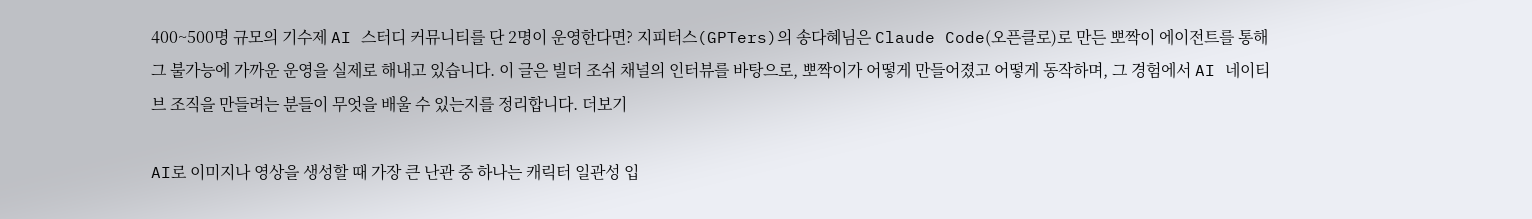400~500명 규모의 기수제 AI 스터디 커뮤니티를 단 2명이 운영한다면? 지피터스(GPTers)의 송다혜님은 Claude Code(오픈클로)로 만든 뽀짝이 에이전트를 통해 그 불가능에 가까운 운영을 실제로 해내고 있습니다. 이 글은 빌더 조쉬 채널의 인터뷰를 바탕으로, 뽀짝이가 어떻게 만들어졌고 어떻게 동작하며, 그 경험에서 AI 네이티브 조직을 만들려는 분들이 무엇을 배울 수 있는지를 정리합니다. 더보기

AI로 이미지나 영상을 생성할 때 가장 큰 난관 중 하나는 캐릭터 일관성 입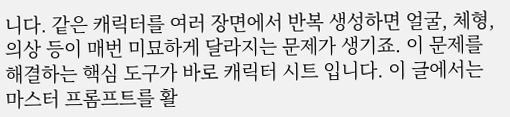니다. 같은 캐릭터를 여러 장면에서 반복 생성하면 얼굴, 체형, 의상 등이 매번 미묘하게 달라지는 문제가 생기죠. 이 문제를 해결하는 핵심 도구가 바로 캐릭터 시트 입니다. 이 글에서는 마스터 프롬프트를 활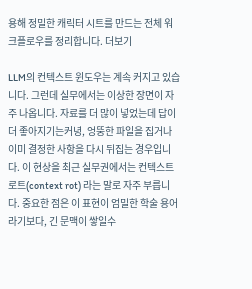용해 정밀한 캐릭터 시트를 만드는 전체 워크플로우를 정리합니다. 더보기

LLM의 컨텍스트 윈도우는 계속 커지고 있습니다. 그런데 실무에서는 이상한 장면이 자주 나옵니다. 자료를 더 많이 넣었는데 답이 더 좋아지기는커녕, 엉뚱한 파일을 집거나 이미 결정한 사항을 다시 뒤집는 경우입니다. 이 현상을 최근 실무권에서는 컨텍스트 로트(context rot) 라는 말로 자주 부릅니다. 중요한 점은 이 표현이 엄밀한 학술 용어라기보다, 긴 문맥이 쌓일수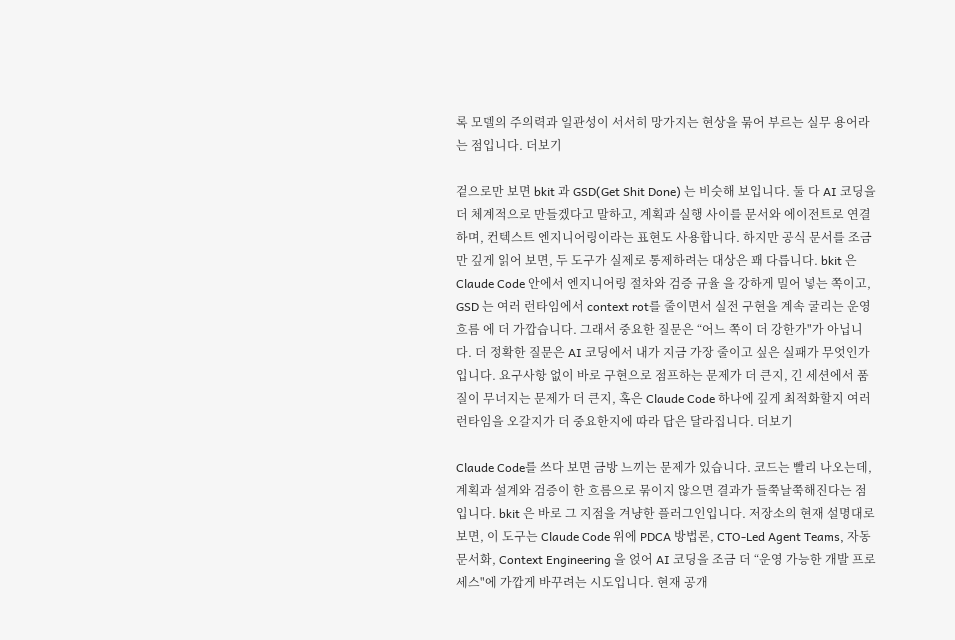록 모델의 주의력과 일관성이 서서히 망가지는 현상을 묶어 부르는 실무 용어라는 점입니다. 더보기

겉으로만 보면 bkit 과 GSD(Get Shit Done) 는 비슷해 보입니다. 둘 다 AI 코딩을 더 체계적으로 만들겠다고 말하고, 계획과 실행 사이를 문서와 에이전트로 연결하며, 컨텍스트 엔지니어링이라는 표현도 사용합니다. 하지만 공식 문서를 조금만 깊게 읽어 보면, 두 도구가 실제로 통제하려는 대상은 꽤 다릅니다. bkit 은 Claude Code 안에서 엔지니어링 절차와 검증 규율 을 강하게 밀어 넣는 쪽이고, GSD 는 여러 런타임에서 context rot를 줄이면서 실전 구현을 계속 굴리는 운영 흐름 에 더 가깝습니다. 그래서 중요한 질문은 “어느 쪽이 더 강한가"가 아닙니다. 더 정확한 질문은 AI 코딩에서 내가 지금 가장 줄이고 싶은 실패가 무엇인가 입니다. 요구사항 없이 바로 구현으로 점프하는 문제가 더 큰지, 긴 세션에서 품질이 무너지는 문제가 더 큰지, 혹은 Claude Code 하나에 깊게 최적화할지 여러 런타임을 오갈지가 더 중요한지에 따라 답은 달라집니다. 더보기

Claude Code를 쓰다 보면 금방 느끼는 문제가 있습니다. 코드는 빨리 나오는데, 계획과 설계와 검증이 한 흐름으로 묶이지 않으면 결과가 들쭉날쭉해진다는 점입니다. bkit 은 바로 그 지점을 겨냥한 플러그인입니다. 저장소의 현재 설명대로 보면, 이 도구는 Claude Code 위에 PDCA 방법론, CTO-Led Agent Teams, 자동 문서화, Context Engineering 을 얹어 AI 코딩을 조금 더 “운영 가능한 개발 프로세스"에 가깝게 바꾸려는 시도입니다. 현재 공개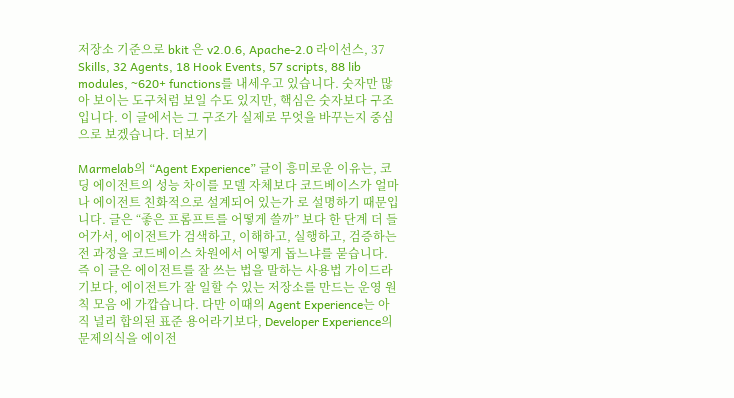저장소 기준으로 bkit 은 v2.0.6, Apache-2.0 라이선스, 37 Skills, 32 Agents, 18 Hook Events, 57 scripts, 88 lib modules, ~620+ functions를 내세우고 있습니다. 숫자만 많아 보이는 도구처럼 보일 수도 있지만, 핵심은 숫자보다 구조입니다. 이 글에서는 그 구조가 실제로 무엇을 바꾸는지 중심으로 보겠습니다. 더보기

Marmelab의 “Agent Experience” 글이 흥미로운 이유는, 코딩 에이전트의 성능 차이를 모델 자체보다 코드베이스가 얼마나 에이전트 친화적으로 설계되어 있는가 로 설명하기 때문입니다. 글은 “좋은 프롬프트를 어떻게 쓸까” 보다 한 단계 더 들어가서, 에이전트가 검색하고, 이해하고, 실행하고, 검증하는 전 과정을 코드베이스 차원에서 어떻게 돕느냐를 묻습니다. 즉 이 글은 에이전트를 잘 쓰는 법을 말하는 사용법 가이드라기보다, 에이전트가 잘 일할 수 있는 저장소를 만드는 운영 원칙 모음 에 가깝습니다. 다만 이때의 Agent Experience는 아직 널리 합의된 표준 용어라기보다, Developer Experience의 문제의식을 에이전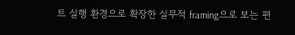트 실행 환경으로 확장한 실무적 framing으로 보는 편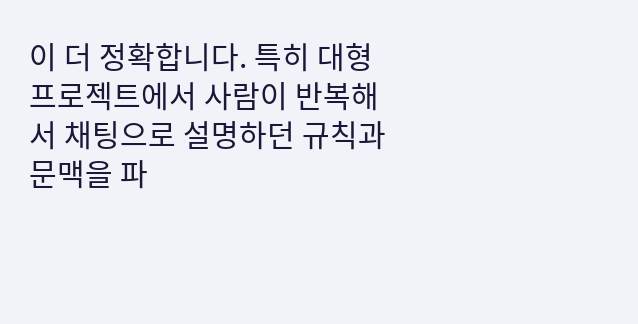이 더 정확합니다. 특히 대형 프로젝트에서 사람이 반복해서 채팅으로 설명하던 규칙과 문맥을 파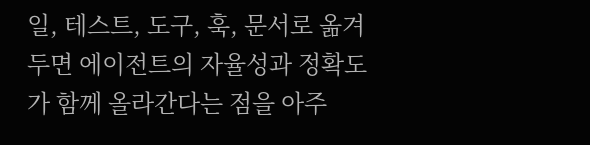일, 테스트, 도구, 훅, 문서로 옮겨 두면 에이전트의 자율성과 정확도가 함께 올라간다는 점을 아주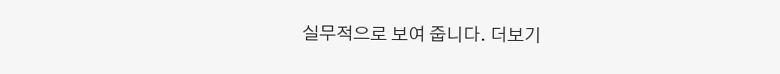실무적으로 보여 줍니다. 더보기